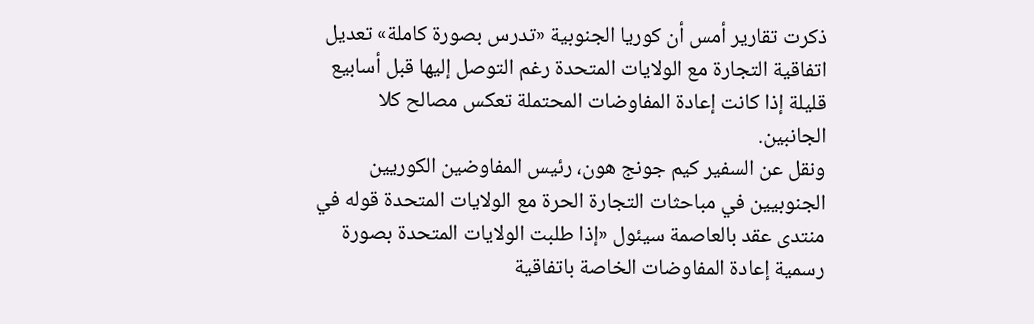ذكرت تقارير أمس أن كوريا الجنوبية «تدرس بصورة كاملة» تعديل اتفاقية التجارة مع الولايات المتحدة رغم التوصل إليها قبل أسابيع قليلة إذا كانت إعادة المفاوضات المحتملة تعكس مصالح كلا الجانبين.
ونقل عن السفير كيم جونج هون، رئيس المفاوضين الكوريين الجنوبيين في مباحثات التجارة الحرة مع الولايات المتحدة قوله في منتدى عقد بالعاصمة سيئول «إذا طلبت الولايات المتحدة بصورة رسمية إعادة المفاوضات الخاصة باتفاقية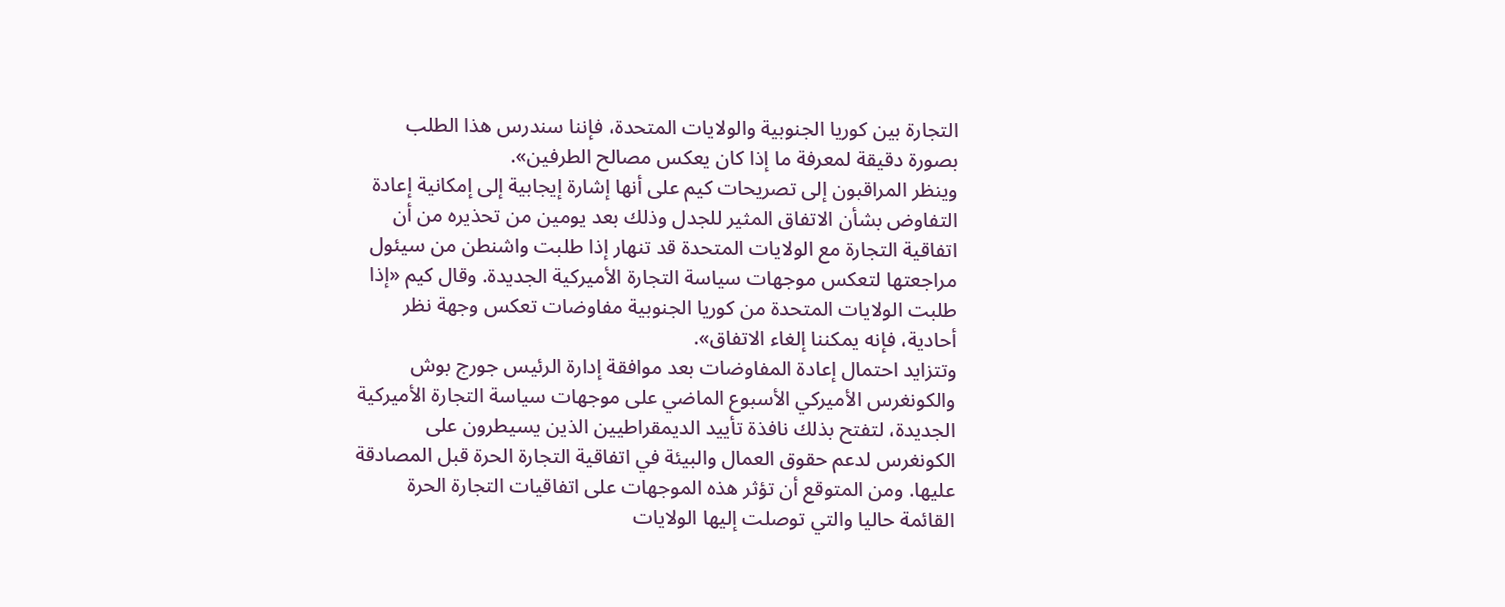التجارة بين كوريا الجنوبية والولايات المتحدة، فإننا سندرس هذا الطلب بصورة دقيقة لمعرفة ما إذا كان يعكس مصالح الطرفين».
وينظر المراقبون إلى تصريحات كيم على أنها إشارة إيجابية إلى إمكانية إعادة التفاوض بشأن الاتفاق المثير للجدل وذلك بعد يومين من تحذيره من أن اتفاقية التجارة مع الولايات المتحدة قد تنهار إذا طلبت واشنطن من سيئول مراجعتها لتعكس موجهات سياسة التجارة الأميركية الجديدة. وقال كيم «إذا طلبت الولايات المتحدة من كوريا الجنوبية مفاوضات تعكس وجهة نظر أحادية، فإنه يمكننا إلغاء الاتفاق».
وتتزايد احتمال إعادة المفاوضات بعد موافقة إدارة الرئيس جورج بوش والكونغرس الأميركي الأسبوع الماضي على موجهات سياسة التجارة الأميركية الجديدة، لتفتح بذلك نافذة تأييد الديمقراطيين الذين يسيطرون على الكونغرس لدعم حقوق العمال والبيئة في اتفاقية التجارة الحرة قبل المصادقة عليها. ومن المتوقع أن تؤثر هذه الموجهات على اتفاقيات التجارة الحرة القائمة حاليا والتي توصلت إليها الولايات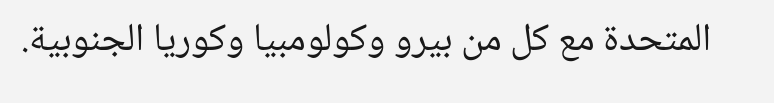المتحدة مع كل من بيرو وكولومبيا وكوريا الجنوبية.